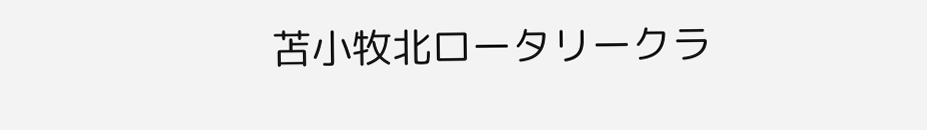苫小牧北ロータリークラ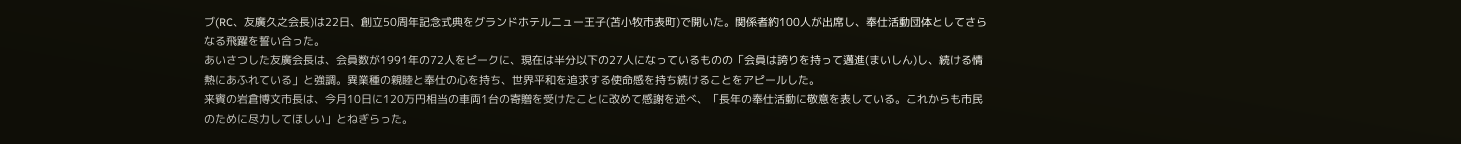ブ(RC、友廣久之会長)は22日、創立50周年記念式典をグランドホテルニュー王子(苫小牧市表町)で開いた。関係者約100人が出席し、奉仕活動団体としてさらなる飛躍を誓い合った。
あいさつした友廣会長は、会員数が1991年の72人をピークに、現在は半分以下の27人になっているものの「会員は誇りを持って邁進(まいしん)し、続ける情熱にあふれている」と強調。異業種の親睦と奉仕の心を持ち、世界平和を追求する使命感を持ち続けることをアピールした。
来賓の岩倉博文市長は、今月10日に120万円相当の車両1台の寄贈を受けたことに改めて感謝を述べ、「長年の奉仕活動に敬意を表している。これからも市民のために尽力してほしい」とねぎらった。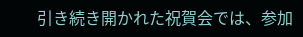引き続き開かれた祝賀会では、参加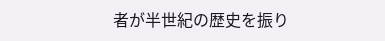者が半世紀の歴史を振り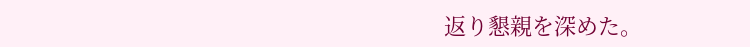返り懇親を深めた。